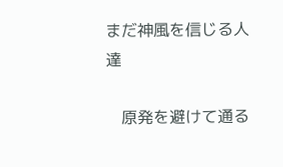まだ神風を信じる人達

   原発を避けて通る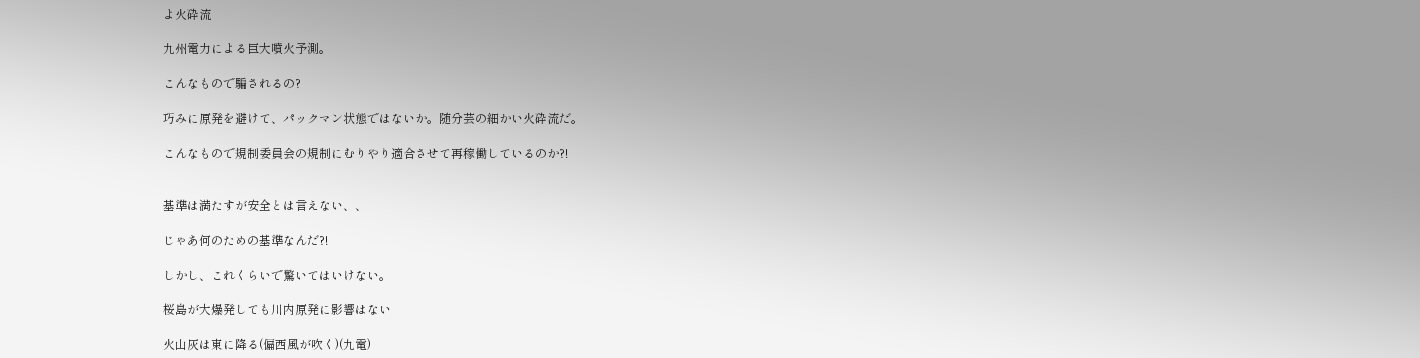よ火砕流

九州電力による巨大噴火予測。

こんなもので騙されるの?

巧みに原発を避けて、パックマン状態ではないか。随分芸の細かい火砕流だ。

こんなもので規制委員会の規制にむりやり適合させて再稼働しているのか?!


基準は満たすが安全とは言えない、、

じゃあ何のための基準なんだ?!

しかし、これくらいで驚いてはいけない。

桜島が大爆発しても川内原発に影響はない

火山灰は東に降る(偏西風が吹く)(九電)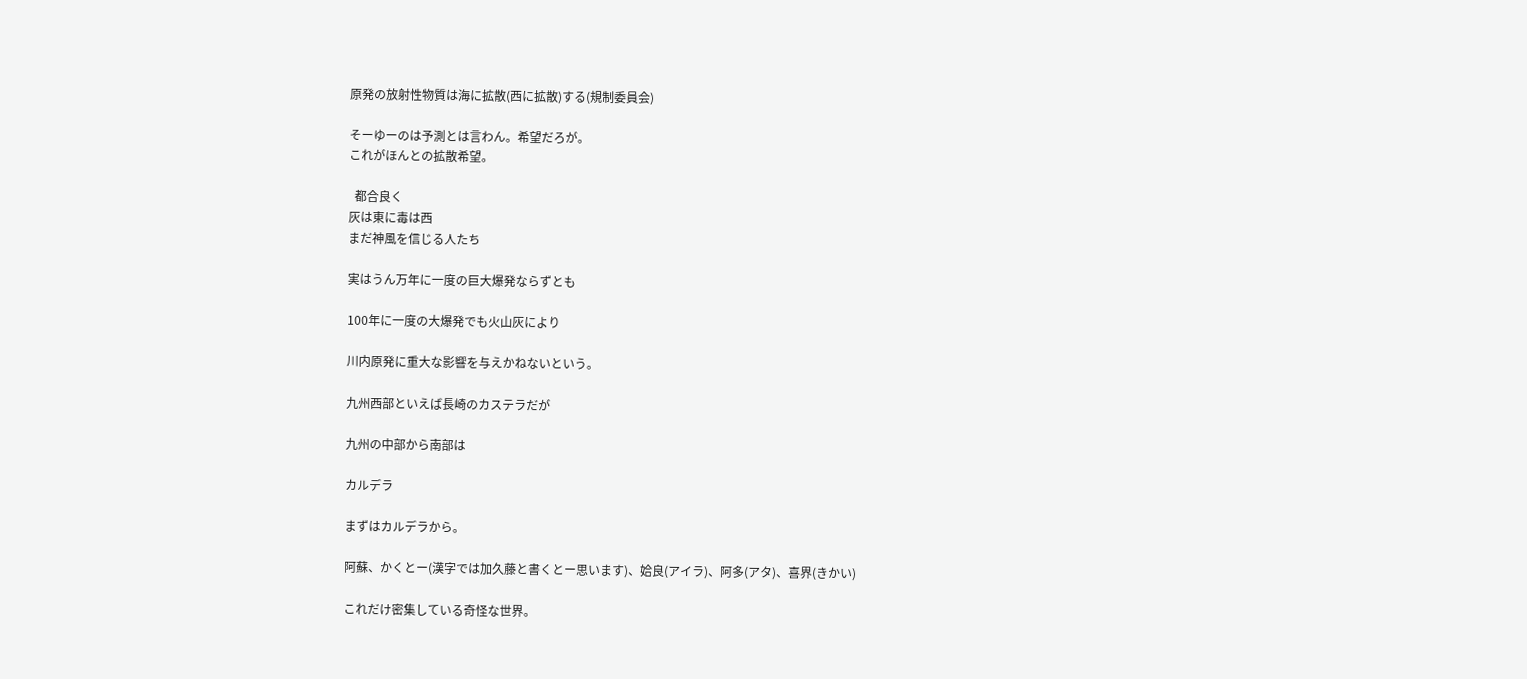原発の放射性物質は海に拡散(西に拡散)する(規制委員会)

そーゆーのは予測とは言わん。希望だろが。
これがほんとの拡散希望。

  都合良く
灰は東に毒は西
まだ神風を信じる人たち

実はうん万年に一度の巨大爆発ならずとも

100年に一度の大爆発でも火山灰により

川内原発に重大な影響を与えかねないという。

九州西部といえば長崎のカステラだが

九州の中部から南部は

カルデラ

まずはカルデラから。

阿蘇、かくとー(漢字では加久藤と書くとー思います)、姶良(アイラ)、阿多(アタ)、喜界(きかい)

これだけ密集している奇怪な世界。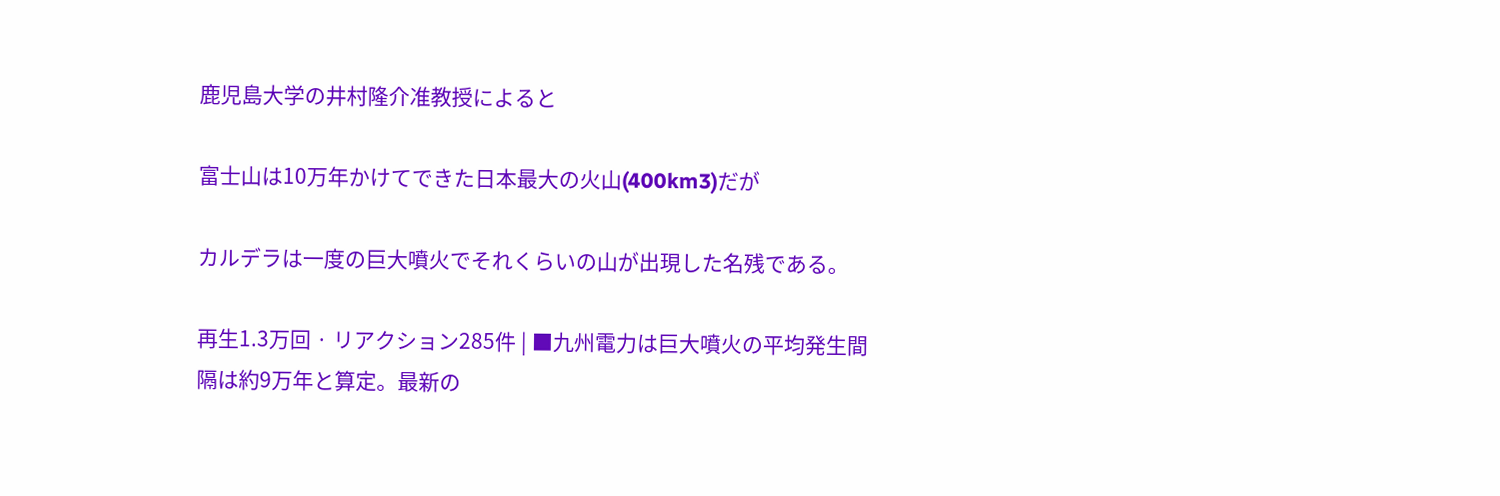鹿児島大学の井村隆介准教授によると

富士山は10万年かけてできた日本最大の火山(400km3)だが

カルデラは一度の巨大噴火でそれくらいの山が出現した名残である。

再生1.3万回 · リアクション285件 | ■九州電力は巨大噴火の平均発生間隔は約9万年と算定。最新の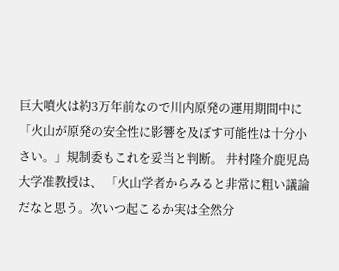巨大噴火は約3万年前なので川内原発の運用期間中に「火山が原発の安全性に影響を及ぼす可能性は十分小さい。」規制委もこれを妥当と判断。 井村隆介鹿児島大学准教授は、 「火山学者からみると非常に粗い議論だなと思う。次いつ起こるか実は全然分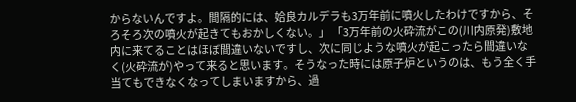からないんですよ。間隔的には、姶良カルデラも3万年前に噴火したわけですから、そろそろ次の噴火が起きてもおかしくない。」 「3万年前の火砕流がこの(川内原発)敷地内に来てることはほぼ間違いないですし、次に同じような噴火が起こったら間違いなく(火砕流が)やって来ると思います。そうなった時には原子炉というのは、もう全く手当てもできなくなってしまいますから、過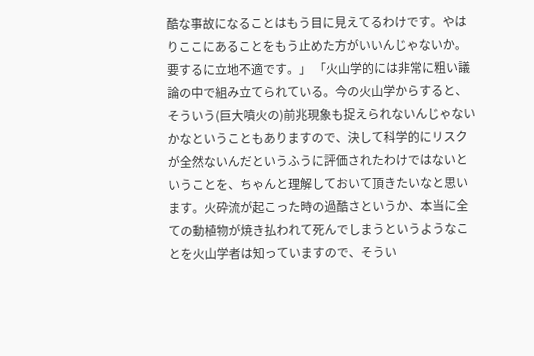酷な事故になることはもう目に見えてるわけです。やはりここにあることをもう止めた方がいいんじゃないか。要するに立地不適です。」 「火山学的には非常に粗い議論の中で組み立てられている。今の火山学からすると、そういう(巨大噴火の)前兆現象も捉えられないんじゃないかなということもありますので、決して科学的にリスクが全然ないんだというふうに評価されたわけではないということを、ちゃんと理解しておいて頂きたいなと思います。火砕流が起こった時の過酷さというか、本当に全ての動植物が焼き払われて死んでしまうというようなことを火山学者は知っていますので、そうい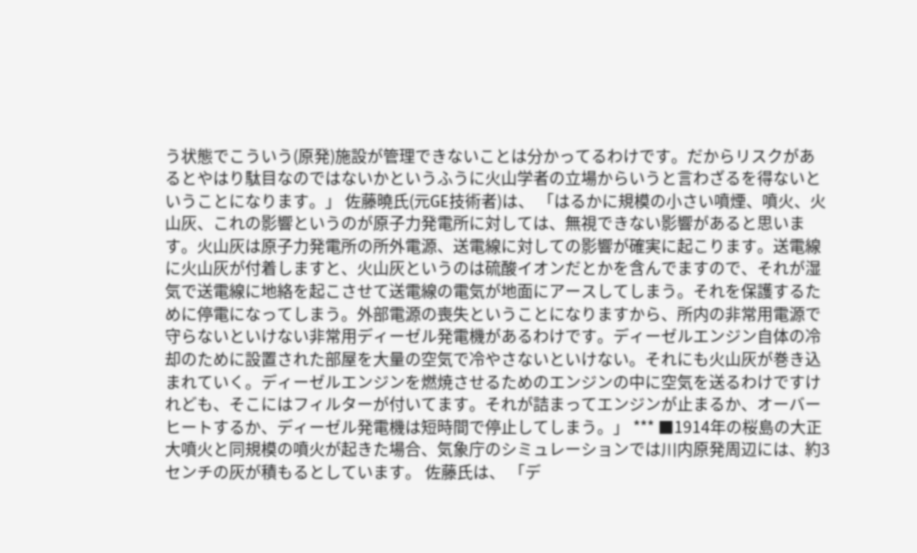う状態でこういう(原発)施設が管理できないことは分かってるわけです。だからリスクがあるとやはり駄目なのではないかというふうに火山学者の立場からいうと言わざるを得ないということになります。」 佐藤曉氏(元GE技術者)は、 「はるかに規模の小さい噴煙、噴火、火山灰、これの影響というのが原子力発電所に対しては、無視できない影響があると思います。火山灰は原子力発電所の所外電源、送電線に対しての影響が確実に起こります。送電線に火山灰が付着しますと、火山灰というのは硫酸イオンだとかを含んでますので、それが湿気で送電線に地絡を起こさせて送電線の電気が地面にアースしてしまう。それを保護するために停電になってしまう。外部電源の喪失ということになりますから、所内の非常用電源で守らないといけない非常用ディーゼル発電機があるわけです。ディーゼルエンジン自体の冷却のために設置された部屋を大量の空気で冷やさないといけない。それにも火山灰が巻き込まれていく。ディーゼルエンジンを燃焼させるためのエンジンの中に空気を送るわけですけれども、そこにはフィルターが付いてます。それが詰まってエンジンが止まるか、オーバーヒートするか、ディーゼル発電機は短時間で停止してしまう。」 *** ■1914年の桜島の大正大噴火と同規模の噴火が起きた場合、気象庁のシミュレーションでは川内原発周辺には、約3センチの灰が積もるとしています。 佐藤氏は、 「デ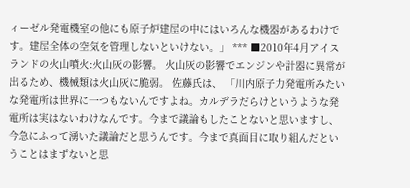ィーゼル発電機室の他にも原子炉建屋の中にはいろんな機器があるわけです。建屋全体の空気を管理しないといけない。」 *** ■2010年4月アイスランドの火山噴火:火山灰の影響。 火山灰の影響でエンジンや計器に異常が出るため、機械類は火山灰に脆弱。 佐藤氏は、 「川内原子力発電所みたいな発電所は世界に一つもないんですよね。カルデラだらけというような発電所は実はないわけなんです。今まで議論もしたことないと思いますし、今急にふって湧いた議論だと思うんです。今まで真面目に取り組んだということはまずないと思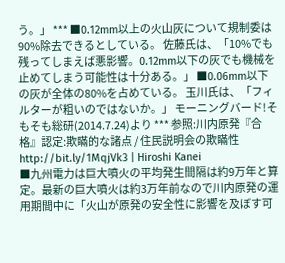う。」 *** ■0.12mm以上の火山灰について規制委は90%除去できるとしている。 佐藤氏は、「10%でも残ってしまえば悪影響。0.12mm以下の灰でも機械を止めてしまう可能性は十分ある。」 ■0.06mm以下の灰が全体の80%を占めている。 玉川氏は、「フィルターが粗いのではないか。」 モーニングバード!そもそも総研(2014.7.24)より *** 参照:川内原発『合格』認定:欺瞞的な諸点 / 住民説明会の欺瞞性 http://bit.ly/1MqjVk3 | Hiroshi Kanei
■九州電力は巨大噴火の平均発生間隔は約9万年と算定。最新の巨大噴火は約3万年前なので川内原発の運用期間中に「火山が原発の安全性に影響を及ぼす可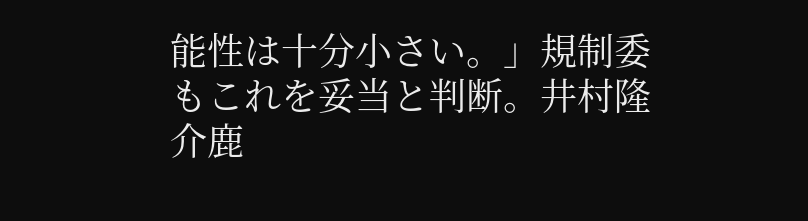能性は十分小さい。」規制委もこれを妥当と判断。井村隆介鹿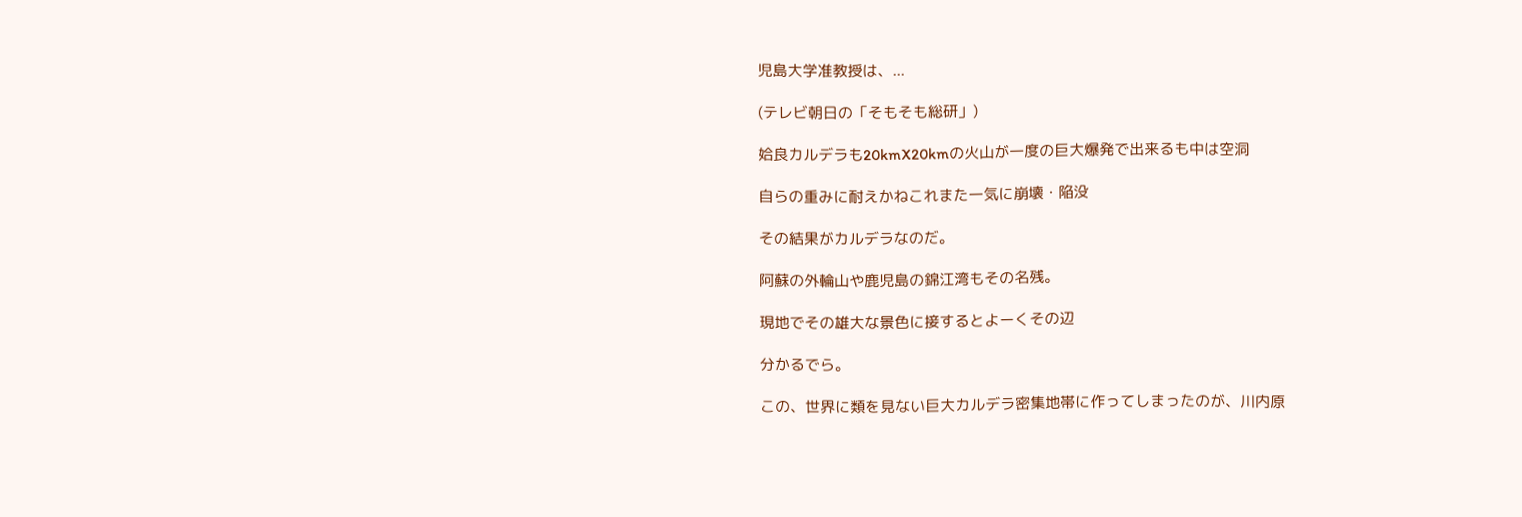児島大学准教授は、...

(テレビ朝日の「そもそも総研」)

姶良カルデラも20kmX20kmの火山が一度の巨大爆発で出来るも中は空洞

自らの重みに耐えかねこれまた一気に崩壊・陥没

その結果がカルデラなのだ。

阿蘇の外輪山や鹿児島の錦江湾もその名残。

現地でその雄大な景色に接するとよーくその辺

分かるでら。

この、世界に類を見ない巨大カルデラ密集地帯に作ってしまったのが、川内原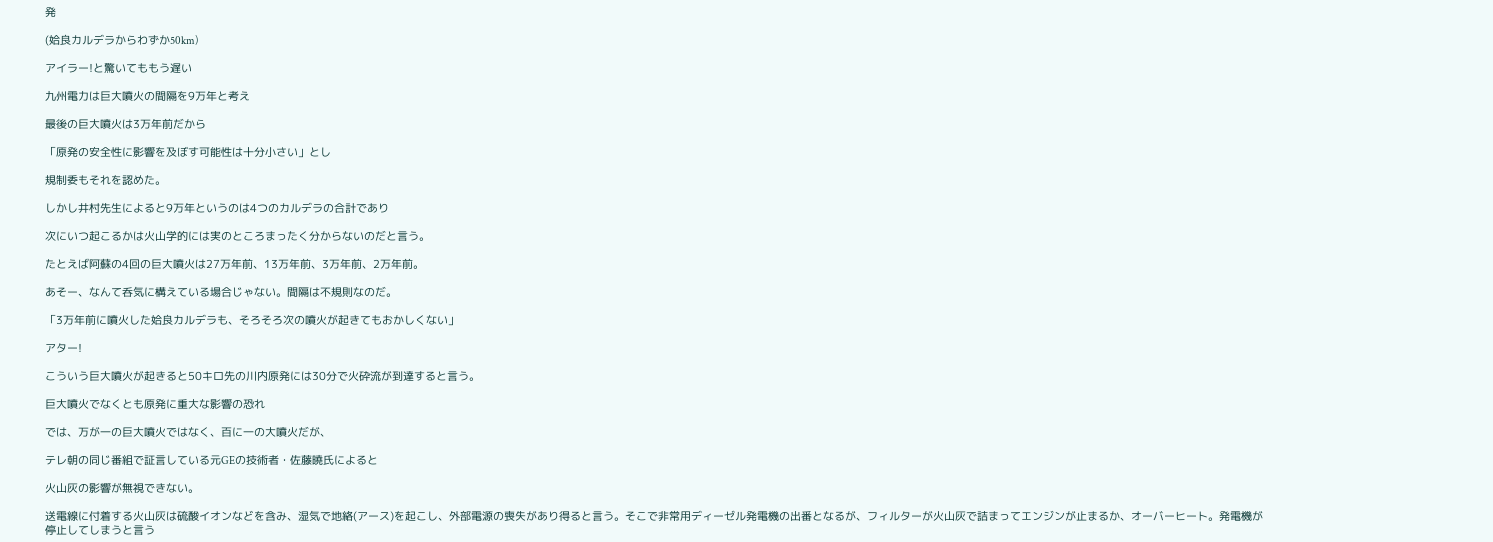発

(姶良カルデラからわずか50km)

アイラー!と驚いてももう遅い

九州電力は巨大噴火の間隔を9万年と考え

最後の巨大噴火は3万年前だから

「原発の安全性に影響を及ぼす可能性は十分小さい」とし

規制委もそれを認めた。

しかし井村先生によると9万年というのは4つのカルデラの合計であり

次にいつ起こるかは火山学的には実のところまったく分からないのだと言う。

たとえば阿蘇の4回の巨大噴火は27万年前、13万年前、3万年前、2万年前。

あそー、なんて呑気に構えている場合じゃない。間隔は不規則なのだ。

「3万年前に噴火した姶良カルデラも、そろそろ次の噴火が起きてもおかしくない」

アター!

こういう巨大噴火が起きると50キロ先の川内原発には30分で火砕流が到達すると言う。

巨大噴火でなくとも原発に重大な影響の恐れ

では、万が一の巨大噴火ではなく、百に一の大噴火だが、

テレ朝の同じ番組で証言している元GEの技術者・佐藤曉氏によると

火山灰の影響が無視できない。

送電線に付着する火山灰は硫酸イオンなどを含み、湿気で地絡(アース)を起こし、外部電源の喪失があり得ると言う。そこで非常用ディーゼル発電機の出番となるが、フィルターが火山灰で詰まってエンジンが止まるか、オーバーヒート。発電機が停止してしまうと言う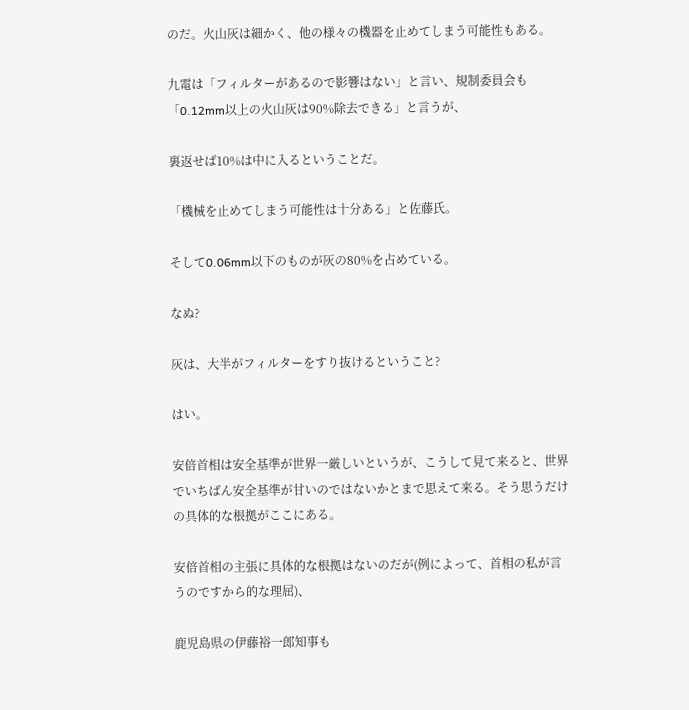のだ。火山灰は細かく、他の様々の機器を止めてしまう可能性もある。

九電は「フィルターがあるので影響はない」と言い、規制委員会も「0.12mm以上の火山灰は90%除去できる」と言うが、

裏返せば10%は中に入るということだ。

「機械を止めてしまう可能性は十分ある」と佐藤氏。

そして0.06mm以下のものが灰の80%を占めている。

なぬ?

灰は、大半がフィルターをすり抜けるということ?

はい。

安倍首相は安全基準が世界一厳しいというが、こうして見て来ると、世界でいちばん安全基準が甘いのではないかとまで思えて来る。そう思うだけの具体的な根拠がここにある。

安倍首相の主張に具体的な根拠はないのだが(例によって、首相の私が言うのですから的な理屈)、

鹿児島県の伊藤裕一郎知事も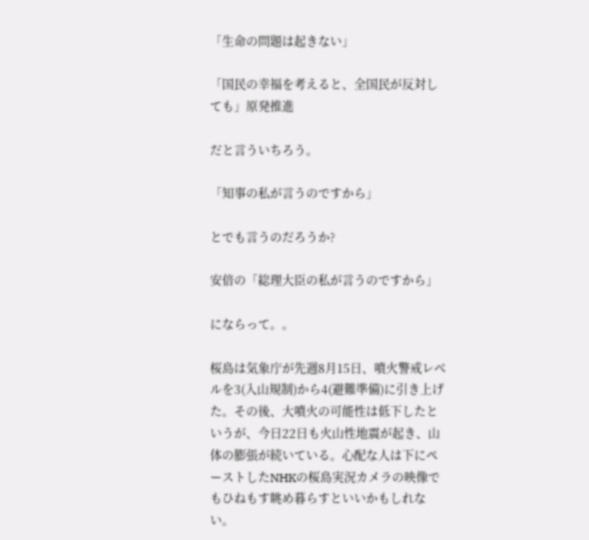「生命の問題は起きない」

「国民の幸福を考えると、全国民が反対しても」原発推進

だと言ういちろう。

「知事の私が言うのですから」

とでも言うのだろうか?

安倍の「総理大臣の私が言うのですから」

にならって。。

桜島は気象庁が先週8月15日、噴火警戒レベルを3(入山規制)から4(避難準備)に引き上げた。その後、大噴火の可能性は低下したというが、今日22日も火山性地震が起き、山体の膨張が続いている。心配な人は下にペーストしたNHKの桜島実況カメラの映像でもひねもす眺め暮らすといいかもしれない。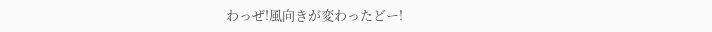わっぜ!風向きが変わったどー!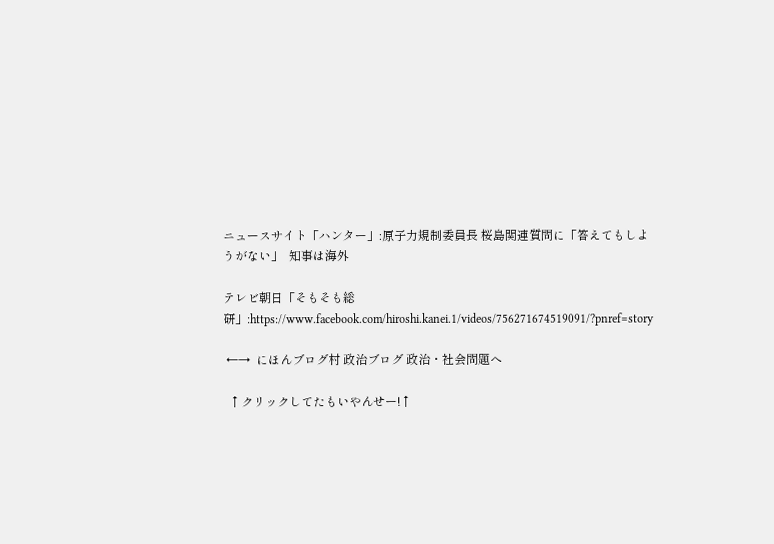ニュースサイト「ハンター」:原子力規制委員長 桜島関連質問に「答えてもしようがない」  知事は海外

テレビ朝日「そもそも総研」:https://www.facebook.com/hiroshi.kanei.1/videos/756271674519091/?pnref=story

 ←→  にほんブログ村 政治ブログ 政治・社会問題へ

  ↑クリックしてたもいやんせー!↑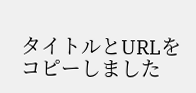タイトルとURLをコピーしました